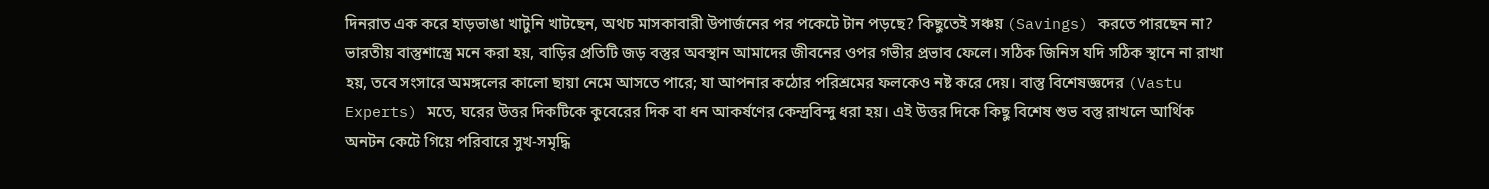দিনরাত এক করে হাড়ভাঙা খাটুনি খাটছেন, অথচ মাসকাবারী উপার্জনের পর পকেটে টান পড়ছে? কিছুতেই সঞ্চয় (Savings) করতে পারছেন না? ভারতীয় বাস্তুশাস্ত্রে মনে করা হয়, বাড়ির প্রতিটি জড় বস্তুর অবস্থান আমাদের জীবনের ওপর গভীর প্রভাব ফেলে। সঠিক জিনিস যদি সঠিক স্থানে না রাখা হয়, তবে সংসারে অমঙ্গলের কালো ছায়া নেমে আসতে পারে; যা আপনার কঠোর পরিশ্রমের ফলকেও নষ্ট করে দেয়। বাস্তু বিশেষজ্ঞদের (Vastu Experts) মতে, ঘরের উত্তর দিকটিকে কুবেরের দিক বা ধন আকর্ষণের কেন্দ্রবিন্দু ধরা হয়। এই উত্তর দিকে কিছু বিশেষ শুভ বস্তু রাখলে আর্থিক অনটন কেটে গিয়ে পরিবারে সুখ-সমৃদ্ধি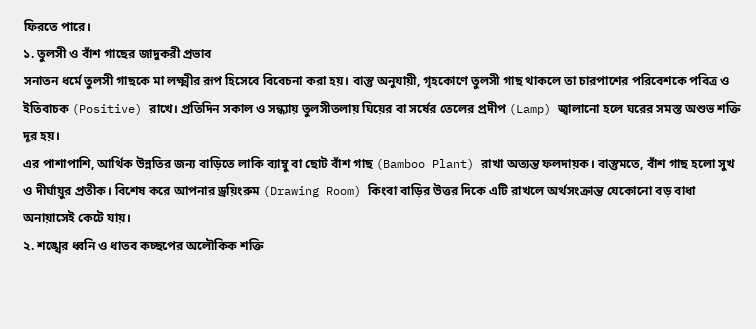ফিরতে পারে।
১. তুলসী ও বাঁশ গাছের জাদুকরী প্রভাব
সনাতন ধর্মে তুলসী গাছকে মা লক্ষ্মীর রূপ হিসেবে বিবেচনা করা হয়। বাস্তু অনুযায়ী, গৃহকোণে তুলসী গাছ থাকলে তা চারপাশের পরিবেশকে পবিত্র ও ইতিবাচক (Positive) রাখে। প্রতিদিন সকাল ও সন্ধ্যায় তুলসীতলায় ঘিয়ের বা সর্ষের তেলের প্রদীপ (Lamp) জ্বালানো হলে ঘরের সমস্ত অশুভ শক্তি দূর হয়।
এর পাশাপাশি, আর্থিক উন্নতির জন্য বাড়িতে লাকি ব্যাম্বু বা ছোট বাঁশ গাছ (Bamboo Plant) রাখা অত্যন্ত ফলদায়ক। বাস্তুমতে, বাঁশ গাছ হলো সুখ ও দীর্ঘায়ুর প্রতীক। বিশেষ করে আপনার ড্রয়িংরুম (Drawing Room) কিংবা বাড়ির উত্তর দিকে এটি রাখলে অর্থসংক্রান্ত যেকোনো বড় বাধা অনায়াসেই কেটে যায়।
২. শঙ্খের ধ্বনি ও ধাতব কচ্ছপের অলৌকিক শক্তি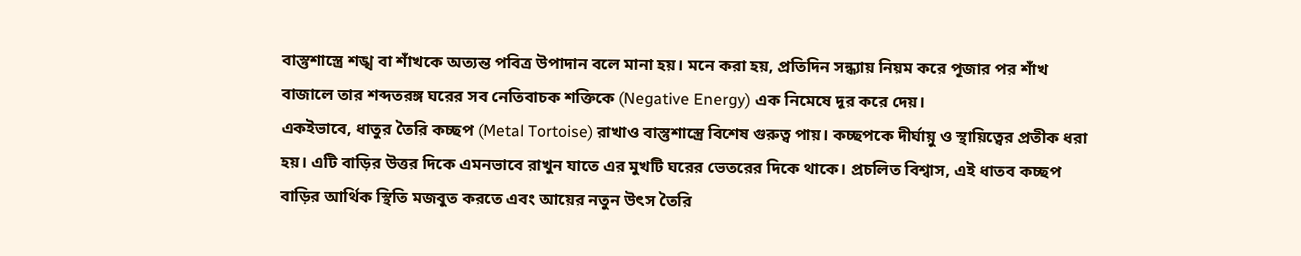বাস্তুশাস্ত্রে শঙ্খ বা শাঁখকে অত্যন্ত পবিত্র উপাদান বলে মানা হয়। মনে করা হয়, প্রতিদিন সন্ধ্যায় নিয়ম করে পূজার পর শাঁখ বাজালে তার শব্দতরঙ্গ ঘরের সব নেতিবাচক শক্তিকে (Negative Energy) এক নিমেষে দূর করে দেয়।
একইভাবে, ধাতুর তৈরি কচ্ছপ (Metal Tortoise) রাখাও বাস্তুশাস্ত্রে বিশেষ গুরুত্ব পায়। কচ্ছপকে দীর্ঘায়ু ও স্থায়িত্বের প্রতীক ধরা হয়। এটি বাড়ির উত্তর দিকে এমনভাবে রাখুন যাতে এর মুখটি ঘরের ভেতরের দিকে থাকে। প্রচলিত বিশ্বাস, এই ধাতব কচ্ছপ বাড়ির আর্থিক স্থিতি মজবুত করতে এবং আয়ের নতুন উৎস তৈরি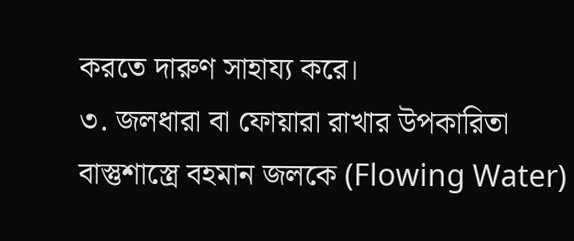করতে দারুণ সাহায্য করে।
৩. জলধারা বা ফোয়ারা রাখার উপকারিতা
বাস্তুশাস্ত্রে বহমান জলকে (Flowing Water)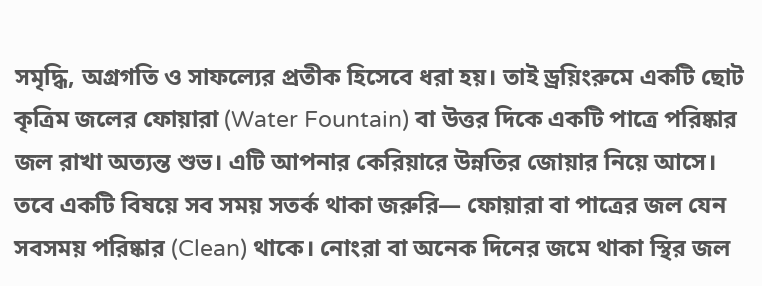সমৃদ্ধি, অগ্রগতি ও সাফল্যের প্রতীক হিসেবে ধরা হয়। তাই ড্রয়িংরুমে একটি ছোট কৃত্রিম জলের ফোয়ারা (Water Fountain) বা উত্তর দিকে একটি পাত্রে পরিষ্কার জল রাখা অত্যন্ত শুভ। এটি আপনার কেরিয়ারে উন্নতির জোয়ার নিয়ে আসে।
তবে একটি বিষয়ে সব সময় সতর্ক থাকা জরুরি— ফোয়ারা বা পাত্রের জল যেন সবসময় পরিষ্কার (Clean) থাকে। নোংরা বা অনেক দিনের জমে থাকা স্থির জল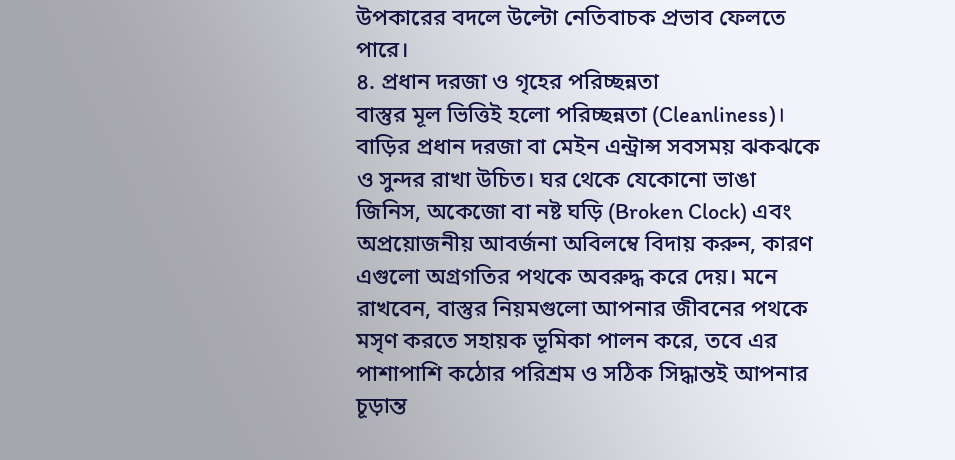উপকারের বদলে উল্টো নেতিবাচক প্রভাব ফেলতে পারে।
৪. প্রধান দরজা ও গৃহের পরিচ্ছন্নতা
বাস্তুর মূল ভিত্তিই হলো পরিচ্ছন্নতা (Cleanliness)। বাড়ির প্রধান দরজা বা মেইন এন্ট্রান্স সবসময় ঝকঝকে ও সুন্দর রাখা উচিত। ঘর থেকে যেকোনো ভাঙা জিনিস, অকেজো বা নষ্ট ঘড়ি (Broken Clock) এবং অপ্রয়োজনীয় আবর্জনা অবিলম্বে বিদায় করুন, কারণ এগুলো অগ্রগতির পথকে অবরুদ্ধ করে দেয়। মনে রাখবেন, বাস্তুর নিয়মগুলো আপনার জীবনের পথকে মসৃণ করতে সহায়ক ভূমিকা পালন করে, তবে এর পাশাপাশি কঠোর পরিশ্রম ও সঠিক সিদ্ধান্তই আপনার চূড়ান্ত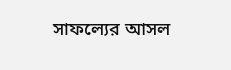সাফল্যের আসল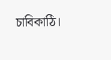চাবিকাঠি।